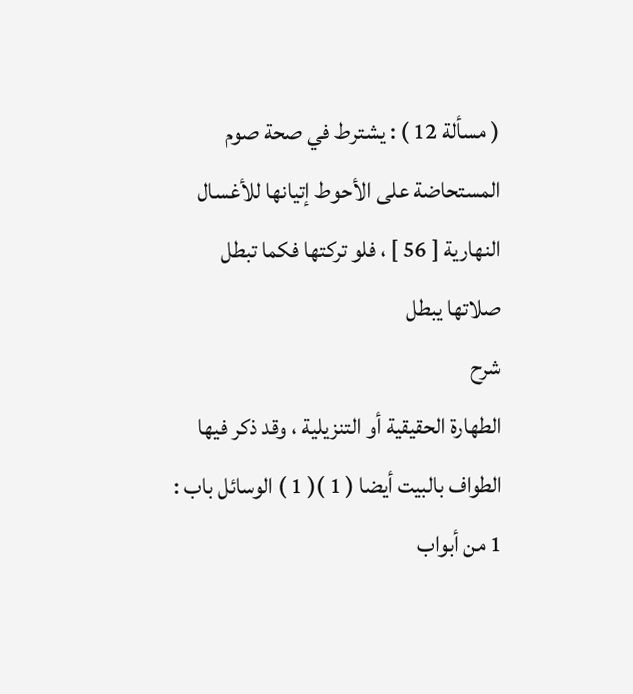( مسألة 12 ) : يشترط في صحة صوم المستحاضة على الأحوط إتيانها للأغسال النهارية [ 56 ] ، فلو تركتها فكما تبطل صلاتها يبطل
شرح
الطهارة الحقيقية أو التنزيلية ، وقد ذكر فيها الطواف بالبيت أيضا ( 1 )( 1 ) الوسائل باب : 1 من أبواب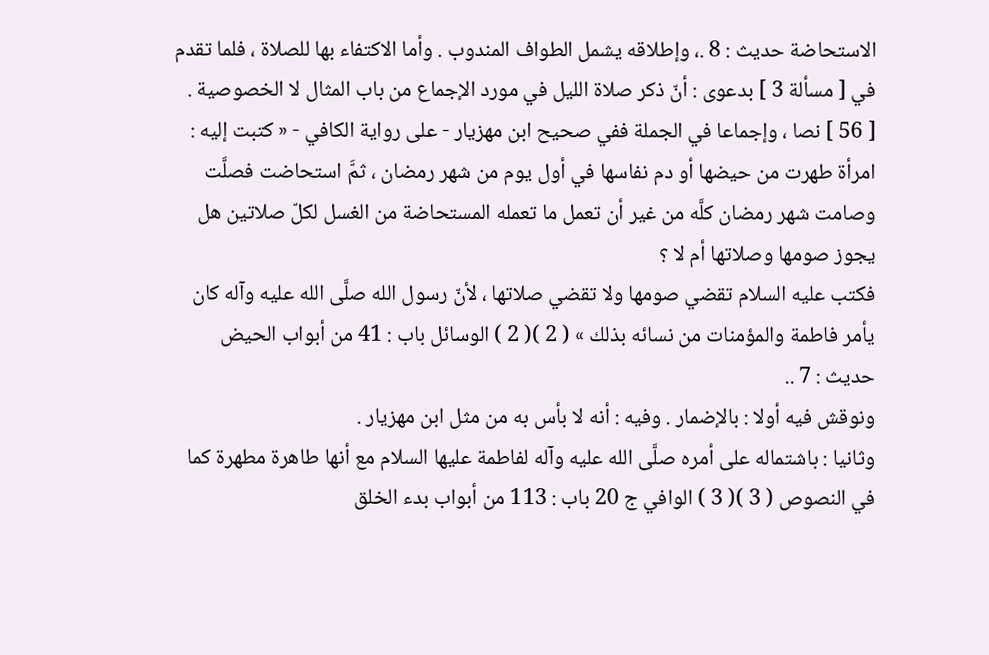الاستحاضة حديث : 8 .، وإطلاقه يشمل الطواف المندوب . وأما الاكتفاء بها للصلاة ، فلما تقدم في [ مسألة 3 ] بدعوى : أنّ ذكر صلاة الليل في مورد الإجماع من باب المثال لا الخصوصية .
[ 56 ] نصا ، وإجماعا في الجملة ففي صحيح ابن مهزيار - على رواية الكافي - « كتبت إليه : امرأة طهرت من حيضها أو دم نفاسها في أول يوم من شهر رمضان ، ثمَّ استحاضت فصلَّت وصامت شهر رمضان كلَّه من غير أن تعمل ما تعمله المستحاضة من الغسل لكلّ صلاتين هل يجوز صومها وصلاتها أم لا ؟
فكتب عليه السلام تقضي صومها ولا تقضي صلاتها ، لأنّ رسول الله صلَّى الله عليه وآله كان يأمر فاطمة والمؤمنات من نسائه بذلك » ( 2 )( 2 ) الوسائل باب : 41 من أبواب الحيض حديث : 7 ..
ونوقش فيه أولا : بالإضمار . وفيه : أنه لا بأس به من مثل ابن مهزيار .
وثانيا : باشتماله على أمره صلَّى الله عليه وآله لفاطمة عليها السلام مع أنها طاهرة مطهرة كما في النصوص ( 3 )( 3 ) الوافي ج 20 باب : 113 من أبواب بدء الخلق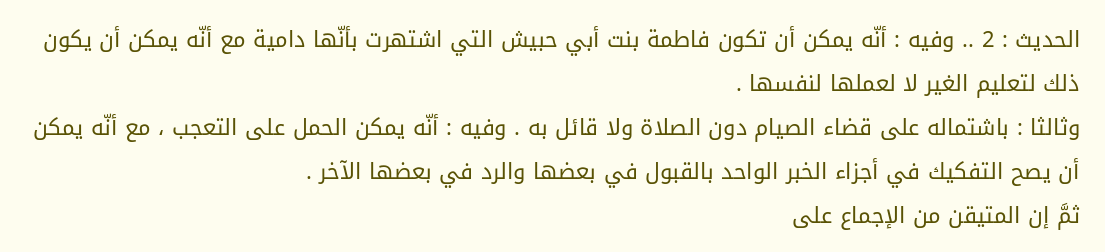الحديث : 2 .. وفيه : أنّه يمكن أن تكون فاطمة بنت أبي حبيش التي اشتهرت بأنّها دامية مع أنّه يمكن أن يكون ذلك لتعليم الغير لا لعملها لنفسها .
وثالثا : باشتماله على قضاء الصيام دون الصلاة ولا قائل به . وفيه : أنّه يمكن الحمل على التعجب ، مع أنّه يمكن أن يصح التفكيك في أجزاء الخبر الواحد بالقبول في بعضها والرد في بعضها الآخر .
ثمَّ إن المتيقن من الإجماع على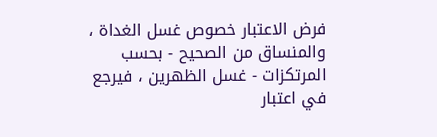فرض الاعتبار خصوص غسل الغداة ، والمنساق من الصحيح - بحسب المرتكزات - غسل الظهرين ، فيرجع في اعتبار